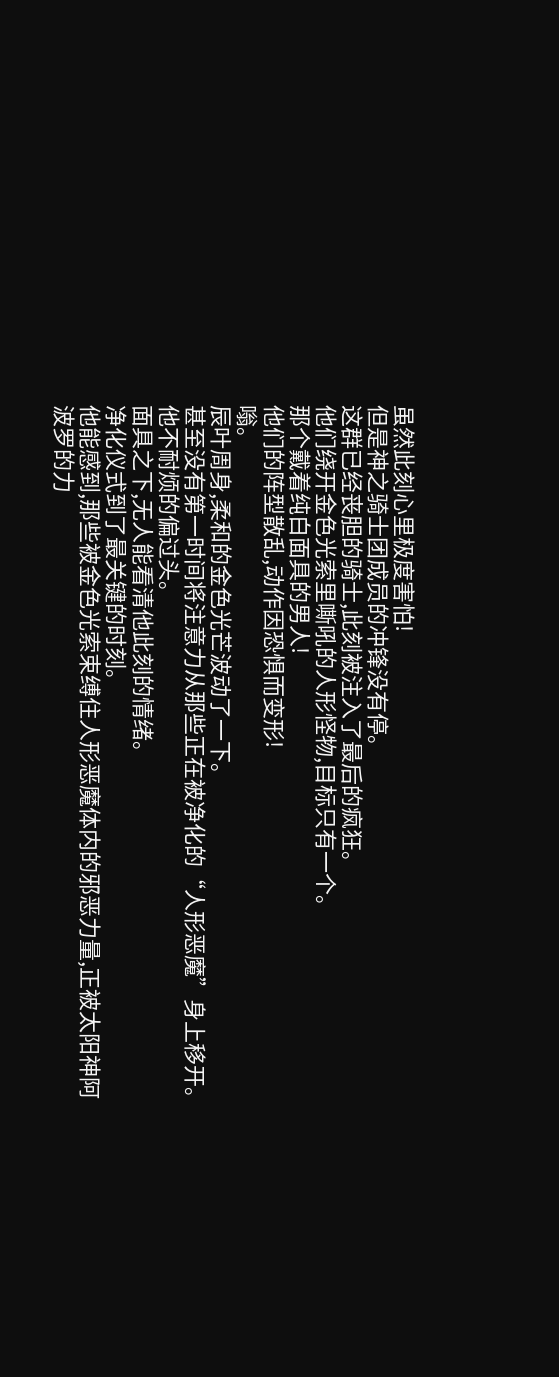虽然此刻心里极度害怕!
但是神之骑士团成员的冲锋没有停。
这群已经丧胆的骑士,此刻被注入了最后的疯狂。
他们绕开金色光索里嘶吼的人形怪物,目标只有一个。
那个戴着纯白面具的男人!
他们的阵型散乱,动作因恐惧而变形!
嗡。
辰叶周身,柔和的金色光芒波动了一下。
甚至没有第一时间将注意力从那些正在被净化的“人形恶魔”身上移开。
他不耐烦的偏过头。
面具之下,无人能看清他此刻的情绪。
净化仪式到了最关键的时刻。
他能感到,那些被金色光索束缚住人形恶魔体内的邪恶力量,正被太阳神阿波罗的力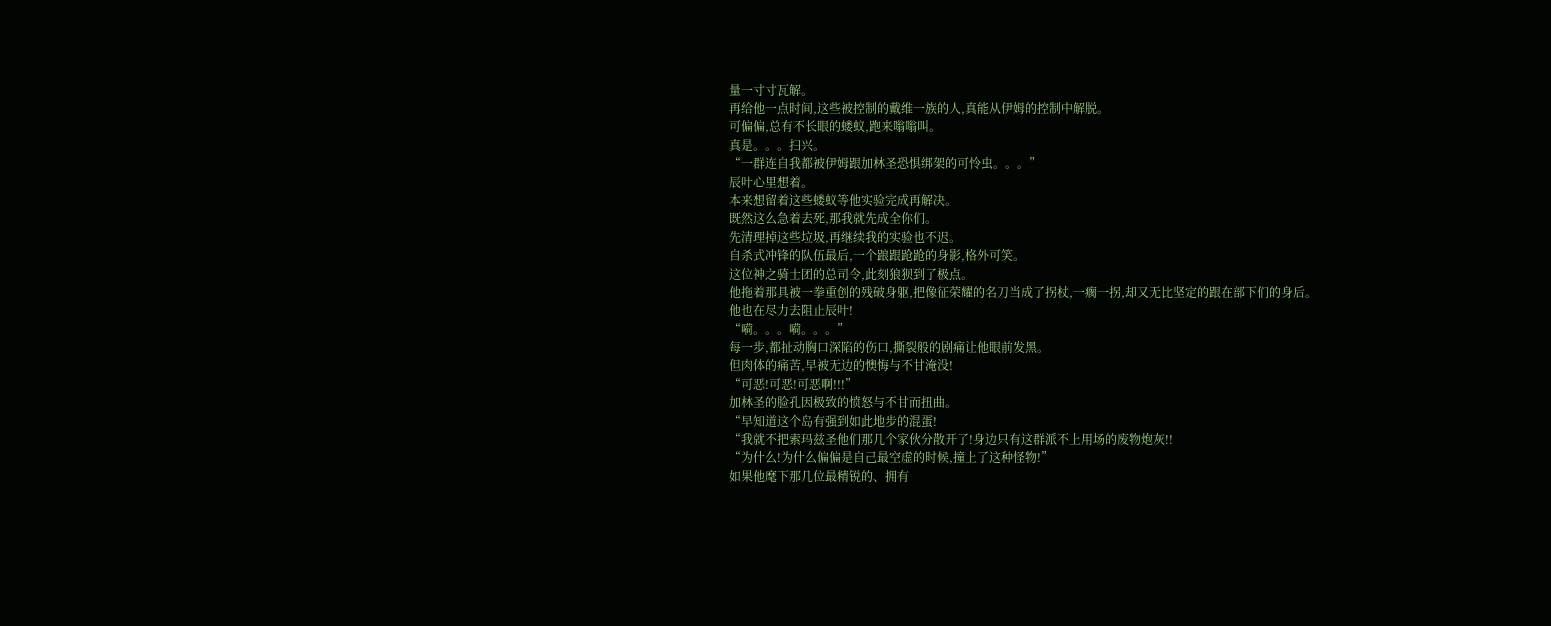量一寸寸瓦解。
再给他一点时间,这些被控制的戴维一族的人,真能从伊姆的控制中解脱。
可偏偏,总有不长眼的蝼蚁,跑来嗡嗡叫。
真是。。。扫兴。
“一群连自我都被伊姆跟加林圣恐惧绑架的可怜虫。。。”
辰叶心里想着。
本来想留着这些蝼蚁等他实验完成再解决。
既然这么急着去死,那我就先成全你们。
先清理掉这些垃圾,再继续我的实验也不迟。
自杀式冲锋的队伍最后,一个踉跟跄跄的身影,格外可笑。
这位神之骑士团的总司令,此刻狼狈到了极点。
他拖着那具被一拳重创的残破身躯,把像征荣耀的名刀当成了拐杖,一瘸一拐,却又无比坚定的跟在部下们的身后。
他也在尽力去阻止辰叶!
“嗬。。。嗬。。。”
每一步,都扯动胸口深陷的伤口,撕裂般的剧痛让他眼前发黑。
但肉体的痛苦,早被无边的懊悔与不甘淹没!
“可恶!可恶!可恶啊!!!”
加林圣的脸孔因极致的愤怒与不甘而扭曲。
“早知道这个岛有强到如此地步的混蛋!
“我就不把索玛兹圣他们那几个家伙分散开了!身边只有这群派不上用场的废物炮灰!!
“为什么!为什么偏偏是自己最空虚的时候,撞上了这种怪物!”
如果他麾下那几位最精锐的、拥有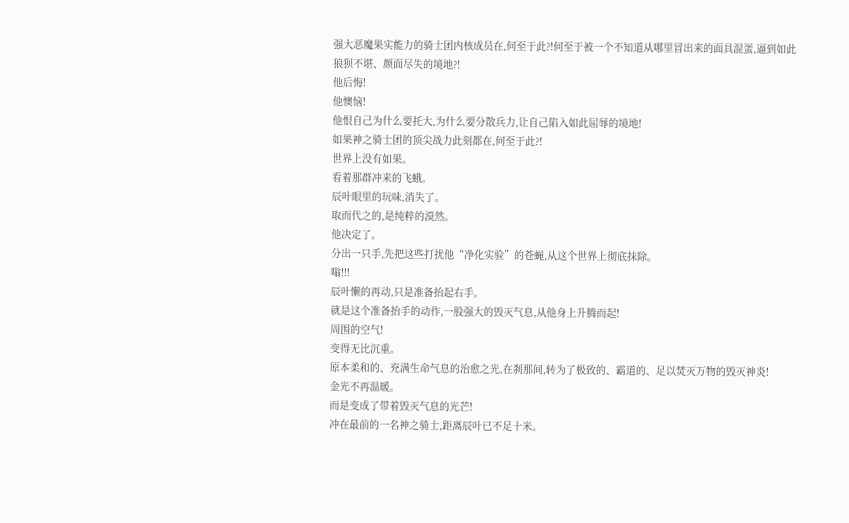强大恶魔果实能力的骑士团内核成员在,何至于此?!何至于被一个不知道从哪里冒出来的面具混蛋,逼到如此狼狈不堪、颜面尽失的境地?!
他后悔!
他懊恼!
他恨自己为什么要托大,为什么要分散兵力,让自己陷入如此屈辱的境地!
如果神之骑士团的顶尖战力此刻都在,何至于此?!
世界上没有如果。
看着那群冲来的飞蛾。
辰叶眼里的玩味,消失了。
取而代之的,是纯粹的漠然。
他决定了。
分出一只手,先把这些打扰他“净化实验”的苍蝇,从这个世界上彻底抹除。
嗡!!!
辰叶懒的再动,只是准备抬起右手。
就是这个准备抬手的动作,一股强大的毁灭气息,从他身上升腾而起!
周围的空气!
变得无比沉重。
原本柔和的、充满生命气息的治愈之光,在刹那间,转为了极致的、霸道的、足以焚灭万物的毁灭神炎!
金光不再温暖。
而是变成了带着毁灭气息的光芒!
冲在最前的一名神之骑士,距离辰叶已不足十米。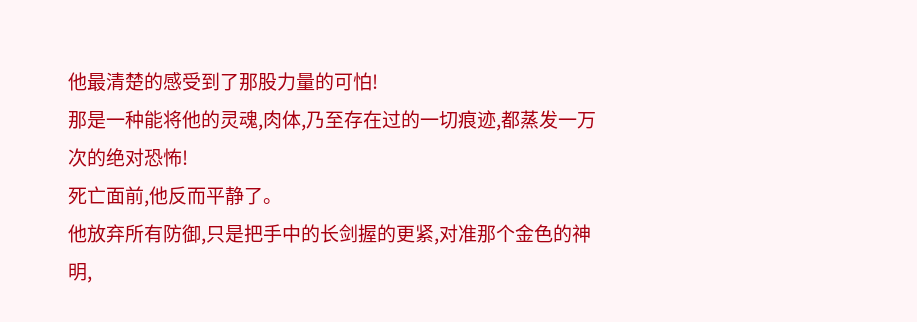他最清楚的感受到了那股力量的可怕!
那是一种能将他的灵魂,肉体,乃至存在过的一切痕迹,都蒸发一万次的绝对恐怖!
死亡面前,他反而平静了。
他放弃所有防御,只是把手中的长剑握的更紧,对准那个金色的神明,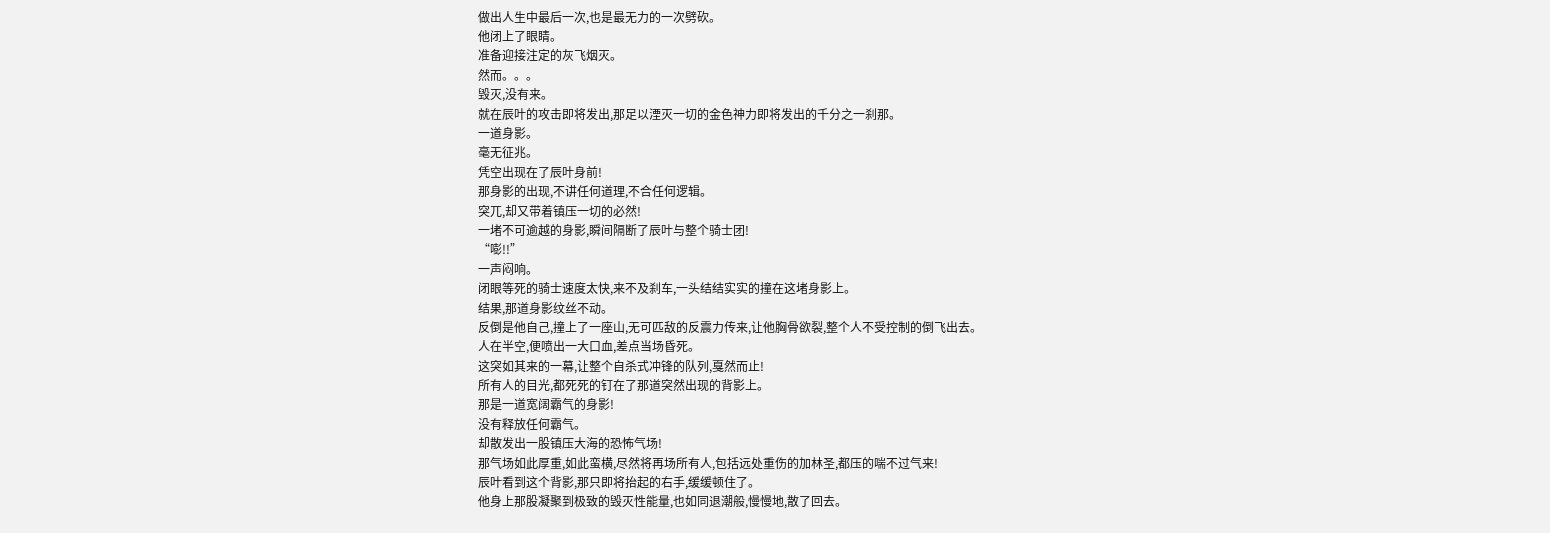做出人生中最后一次,也是最无力的一次劈砍。
他闭上了眼睛。
准备迎接注定的灰飞烟灭。
然而。。。
毁灭,没有来。
就在辰叶的攻击即将发出,那足以湮灭一切的金色神力即将发出的千分之一刹那。
一道身影。
毫无征兆。
凭空出现在了辰叶身前!
那身影的出现,不讲任何道理,不合任何逻辑。
突兀,却又带着镇压一切的必然!
一堵不可逾越的身影,瞬间隔断了辰叶与整个骑士团!
“嘭!!”
一声闷响。
闭眼等死的骑士速度太快,来不及刹车,一头结结实实的撞在这堵身影上。
结果,那道身影纹丝不动。
反倒是他自己,撞上了一座山,无可匹敌的反震力传来,让他胸骨欲裂,整个人不受控制的倒飞出去。
人在半空,便喷出一大口血,差点当场昏死。
这突如其来的一幕,让整个自杀式冲锋的队列,戛然而止!
所有人的目光,都死死的钉在了那道突然出现的背影上。
那是一道宽阔霸气的身影!
没有释放任何霸气。
却散发出一股镇压大海的恐怖气场!
那气场如此厚重,如此蛮横,尽然将再场所有人,包括远处重伤的加林圣,都压的喘不过气来!
辰叶看到这个背影,那只即将抬起的右手,缓缓顿住了。
他身上那股凝聚到极致的毁灭性能量,也如同退潮般,慢慢地,散了回去。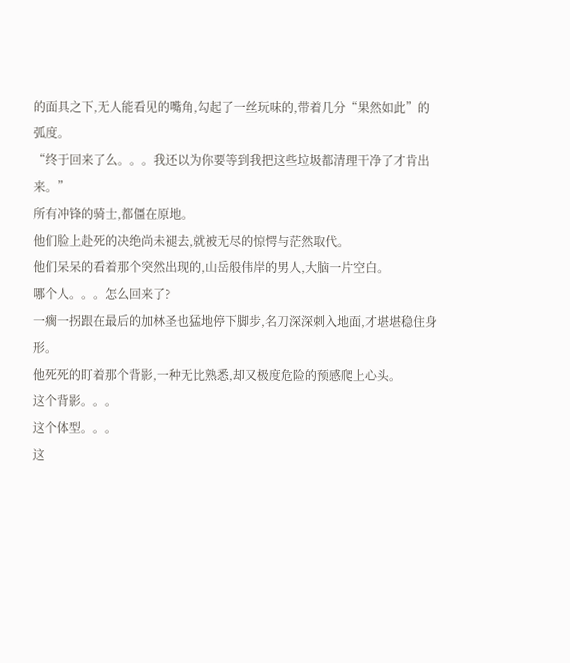的面具之下,无人能看见的嘴角,勾起了一丝玩味的,带着几分“果然如此”的弧度。
“终于回来了么。。。我还以为你要等到我把这些垃圾都清理干净了才肯出来。”
所有冲锋的骑士,都僵在原地。
他们脸上赴死的决绝尚未褪去,就被无尽的惊愕与茫然取代。
他们呆呆的看着那个突然出现的,山岳般伟岸的男人,大脑一片空白。
哪个人。。。怎么回来了?
一瘸一拐跟在最后的加林圣也猛地停下脚步,名刀深深刺入地面,才堪堪稳住身形。
他死死的盯着那个背影,一种无比熟悉,却又极度危险的预感爬上心头。
这个背影。。。
这个体型。。。
这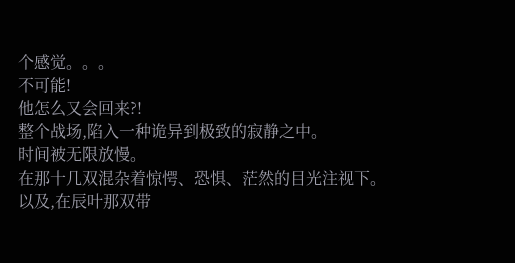个感觉。。。
不可能!
他怎么又会回来?!
整个战场,陷入一种诡异到极致的寂静之中。
时间被无限放慢。
在那十几双混杂着惊愕、恐惧、茫然的目光注视下。
以及,在辰叶那双带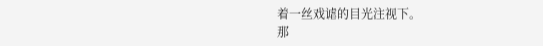着一丝戏谑的目光注视下。
那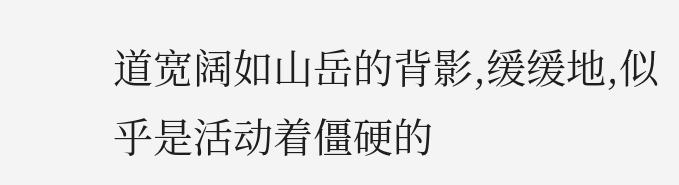道宽阔如山岳的背影,缓缓地,似乎是活动着僵硬的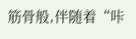筋骨般,伴随着“咔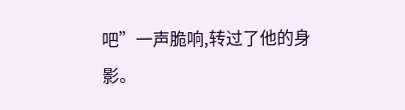吧”一声脆响,转过了他的身影。